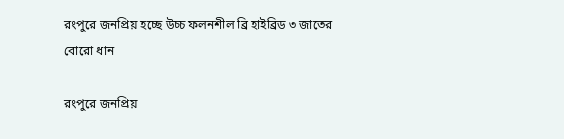রংপুরে জনপ্রিয় হচ্ছে উচ্চ ফলনশীল ব্রি হাইব্রিড ৩ জাতের বোরো ধান

রংপুরে জনপ্রিয়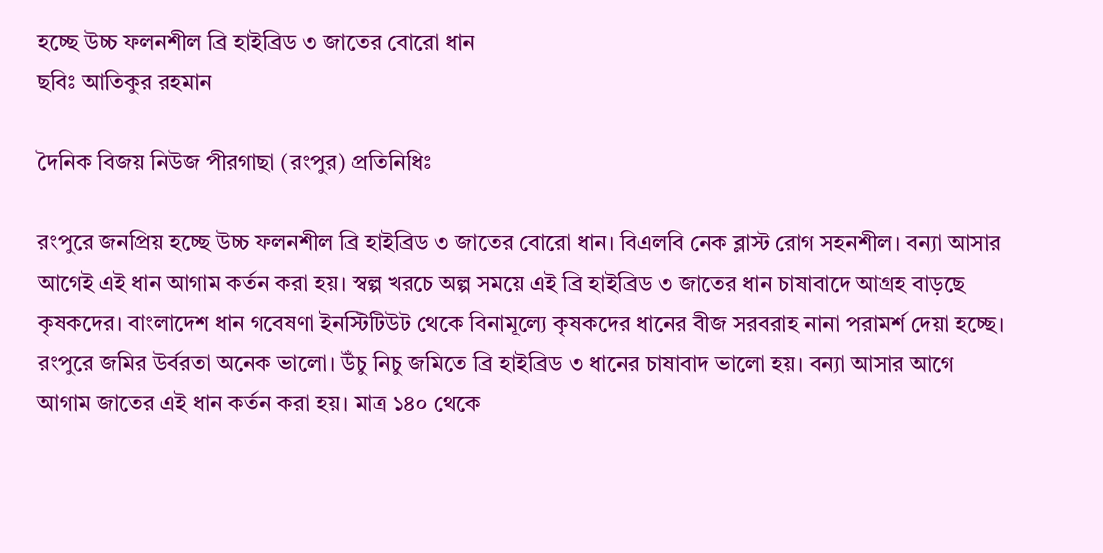হচ্ছে উচ্চ ফলনশীল ব্রি হাইব্রিড ৩ জাতের বোরো ধান
ছবিঃ আতিকুর রহমান

দৈনিক বিজয় নিউজ পীরগাছা (রংপুর) প্রতিনিধিঃ

রংপুরে জনপ্রিয় হচ্ছে উচ্চ ফলনশীল ব্রি হাইব্রিড ৩ জাতের বোরো ধান। বিএলবি নেক ব্লাস্ট রোগ সহনশীল। বন্যা আসার আগেই এই ধান আগাম কর্তন করা হয়। স্বল্প খরচে অল্প সময়ে এই ব্রি হাইব্রিড ৩ জাতের ধান চাষাবাদে আগ্রহ বাড়ছে কৃষকদের। বাংলাদেশ ধান গবেষণা ইনস্টিটিউট থেকে বিনামূল্যে কৃষকদের ধানের বীজ সরবরাহ নানা পরামর্শ দেয়া হচ্ছে। রংপুরে জমির উর্বরতা অনেক ভালো। উঁচু নিচু জমিতে ব্রি হাইব্রিড ৩ ধানের চাষাবাদ ভালো হয়। বন্যা আসার আগে আগাম জাতের এই ধান কর্তন করা হয়। মাত্র ১৪০ থেকে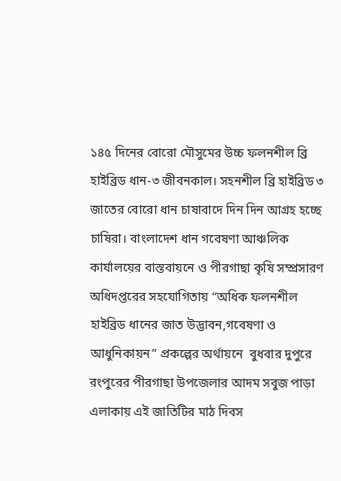১৪৫ দিনের বোরো মৌসুমের উচ্চ ফলনশীল ব্রি হাইব্রিড ধান-৩ জীবনকাল। সহনশীল ব্রি হাইব্রিড ৩ জাতের বোরো ধান চাষাবাদে দিন দিন আগ্রহ হচ্ছে চাষিরা। বাংলাদেশ ধান গবেষণা আঞ্চলিক কার্যালয়ের বাস্তবায়নে ও পীরগাছা কৃষি সম্প্রসারণ অধিদপ্তরের সহযোগিতায় “অধিক ফলনশীল হাইব্রিড ধানের জাত উদ্ভাবন,গবেষণা ও আধুনিকায়ন” প্রকল্পের অর্থায়নে  বুধবার দুপুরে রংপুরের পীরগাছা উপজেলার আদম সবুজ পাড়া এলাকায় এই জাতিটির মাঠ দিবস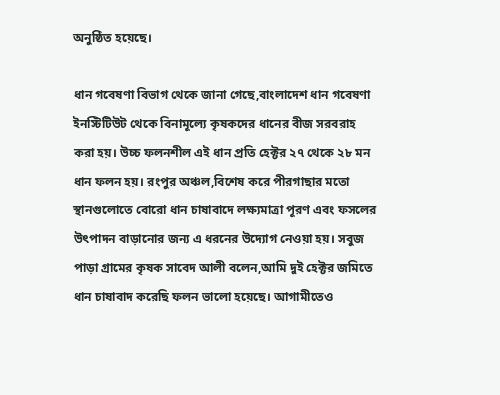অনুষ্ঠিত হয়েছে।

ধান গবেষণা বিভাগ থেকে জানা গেছে,বাংলাদেশ ধান গবেষণা ইনস্টিটিউট থেকে বিনামূল্যে কৃষকদের ধানের বীজ সরবরাহ করা হয়। উচ্চ ফলনশীল এই ধান প্রতি হেক্টর ২৭ থেকে ২৮ মন ধান ফলন হয়। রংপুর অঞ্চল,বিশেষ করে পীরগাছার মতো স্থানগুলোতে বোরো ধান চাষাবাদে লক্ষ্যমাত্রা পূরণ এবং ফসলের উৎপাদন বাড়ানোর জন্য এ ধরনের উদ্যোগ নেওয়া হয়। সবুজ পাড়া গ্রামের কৃষক সাবেদ আলী বলেন,আমি দুই হেক্টর জমিতে ধান চাষাবাদ করেছি ফলন ভালো হয়েছে। আগামীতেও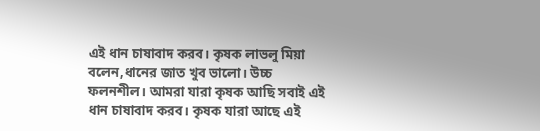এই ধান চাষাবাদ করব। কৃষক লাভলু মিয়া বলেন,ধানের জাত খুব ভালো। উচ্চ ফলনশীল। আমরা যারা কৃষক আছি সবাই এই ধান চাষাবাদ করব। কৃষক যারা আছে এই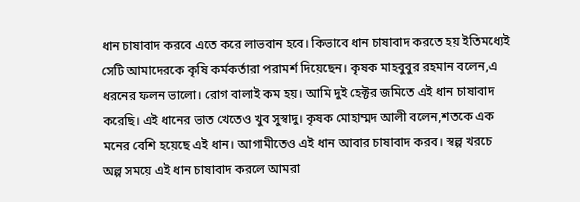ধান চাষাবাদ করবে এতে করে লাভবান হবে। কিভাবে ধান চাষাবাদ করতে হয় ইতিমধ্যেই সেটি আমাদেরকে কৃষি কর্মকর্তারা পরামর্শ দিয়েছেন। কৃষক মাহবুবুর রহমান বলেন,এ ধরনের ফলন ভালো। রোগ বালাই কম হয়। আমি দুই হেক্টর জমিতে এই ধান চাষাবাদ করেছি। এই ধানের ভাত খেতেও খুব সুস্বাদু। কৃষক মোহাম্মদ আলী বলেন,শতকে এক মনের বেশি হয়েছে এই ধান। আগামীতেও এই ধান আবার চাষাবাদ করব। স্বল্প খরচে অল্প সময়ে এই ধান চাষাবাদ করলে আমরা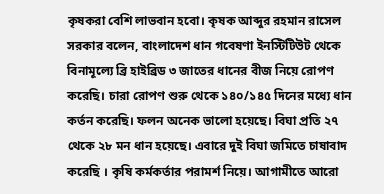কৃষকরা বেশি লাভবান হবো। কৃষক আব্দুর রহমান রাসেল সরকার বলেন, বাংলাদেশ ধান গবেষণা ইনস্টিটিউট থেকে বিনামূল্যে ব্রি হাইব্রিড ৩ জাতের ধানের বীজ নিয়ে রোপণ করেছি। চারা রোপণ শুরু থেকে ১৪০/১৪৫ দিনের মধ্যে ধান কর্তন করেছি। ফলন অনেক ভালো হয়েছে। বিঘা প্রতি ২৭ থেকে ২৮ মন ধান হয়েছে। এবারে দুই বিঘা জমিতে চাষাবাদ করেছি । কৃষি কর্মকর্তার পরামর্শ নিয়ে। আগামীতে আরো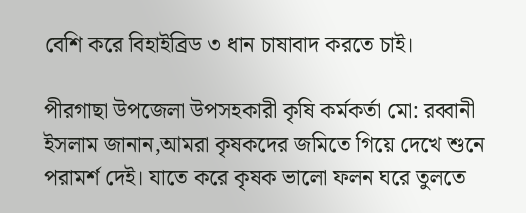বেশি করে বিহাইব্রিড ৩ ধান চাষাবাদ করতে চাই।

পীরগাছা উপজেলা উপসহকারী কৃষি কর্মকর্তা মো: রব্বানী ইসলাম জানান,আমরা কৃষকদের জমিতে গিয়ে দেখে শুনে পরামর্শ দেই। যাতে করে কৃষক ভালো ফলন ঘরে তুলতে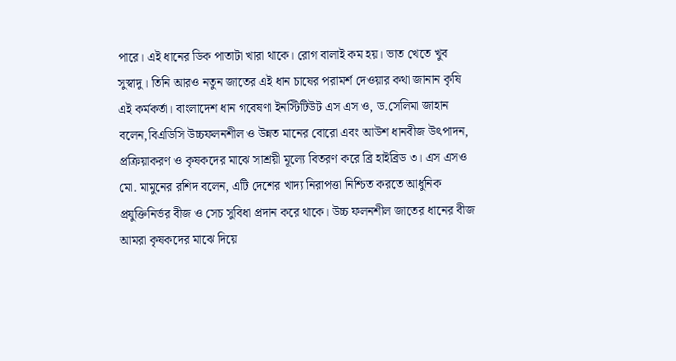পারে। এই ধানের ডিক পাতাটা খারা থাকে। রোগ বালাই কম হয়। ভাত খেতে খুব সুস্বাদু। তিনি আরও নতুন জাতের এই ধান চাষের পরামর্শ দেওয়ার কথা জানান কৃষি এই কর্মকর্তা। বাংলাদেশ ধান গবেষণা ইনস্টিটিউট এস এস ও, ড.সেলিমা জাহান বলেন,বিএডিসি উচ্চফলনশীল ও উন্নত মানের বোরো এবং আউশ ধানবীজ উৎপাদন, প্রক্রিয়াকরণ ও কৃষকদের মাঝে সাশ্রয়ী মূল্যে বিতরণ করে ব্রি হাইব্রিড ৩। এস এসও মো. মামুনের রশিদ বলেন, এটি দেশের খাদ্য নিরাপত্তা নিশ্চিত করতে আধুনিক প্রযুক্তিনির্ভর বীজ ও সেচ সুবিধা প্রদান করে থাকে। উচ্চ ফলনশীল জাতের ধানের বীজ আমরা কৃষকদের মাঝে দিয়ে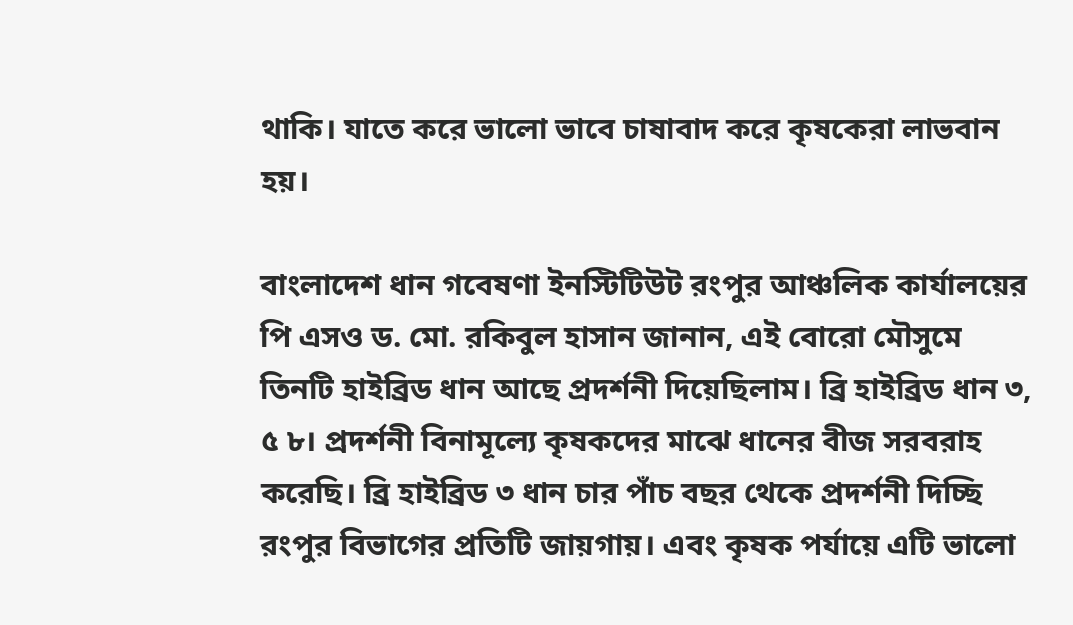থাকি। যাতে করে ভালো ভাবে চাষাবাদ করে কৃষকেরা লাভবান হয়।

বাংলাদেশ ধান গবেষণা ইনস্টিটিউট রংপুর আঞ্চলিক কার্যালয়ের পি এসও ড. মো. রকিবুল হাসান জানান, এই বোরো মৌসুমে তিনটি হাইব্রিড ধান আছে প্রদর্শনী দিয়েছিলাম। ব্রি হাইব্রিড ধান ৩, ৫ ৮। প্রদর্শনী বিনামূল্যে কৃষকদের মাঝে ধানের বীজ সরবরাহ করেছি। ব্রি হাইব্রিড ৩ ধান চার পাঁচ বছর থেকে প্রদর্শনী দিচ্ছি রংপুর বিভাগের প্রতিটি জায়গায়। এবং কৃষক পর্যায়ে এটি ভালো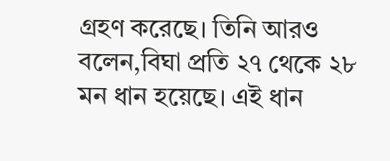গ্রহণ করেছে। তিনি আরও বলেন,বিঘা প্রতি ২৭ থেকে ২৮ মন ধান হয়েছে। এই ধান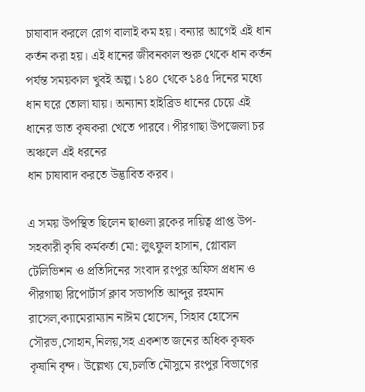চাষাবাদ করলে রোগ বালাই কম হয়। বন্যার আগেই এই ধান কর্তন করা হয়। এই ধানের জীবনকাল শুরু থেকে ধান কর্তন পর্যন্ত সময়কাল খুবই অল্প। ১৪০ থেকে ১৪৫ দিনের মধ্যে ধান ঘরে তোলা যায়। অন্যান্য হাইব্রিড ধানের চেয়ে এই ধানের ভাত কৃষকরা খেতে পারবে। পীরগাছা উপজেলা চর অঞ্চলে এই ধরনের
ধান চাষাবাদ করতে উদ্ভাবিত করব।

এ সময় উপস্থিত ছিলেন ছাওলা ব্লকের দায়িত্ব প্রাপ্ত উপ-সহকারী কৃষি কর্মকর্তা মো: লুৎফুল হাসান, গ্লোবাল টেলিভিশন ও প্রতিদিনের সংবাদ রংপুর অফিস প্রধান ও পীরগাছা রিপোর্টার্স ক্লাব সভাপতি আব্দুর রহমান রাসেল,ক্যামেরাম্যান নাঈম হোসেন, সিহাব হোসেন সৌরভ,সোহান,নিলয়,সহ একশত জনের অধিক কৃষক কৃষানি বৃন্দ। উল্লেখ্য যে,চলতি মৌসুমে রংপুর বিভাগের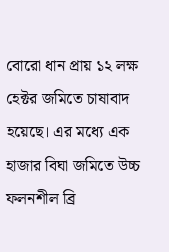বোরো ধান প্রায় ১২ লক্ষ হেক্টর জমিতে চাষাবাদ হয়েছে। এর মধ্যে এক হাজার বিঘা জমিতে উচ্চ ফলনশীল ব্রি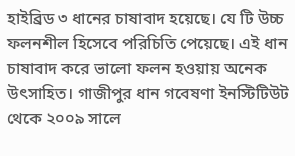হাইব্রিড ৩ ধানের চাষাবাদ হয়েছে। যে টি উচ্চ ফলনশীল হিসেবে পরিচিতি পেয়েছে। এই ধান চাষাবাদ করে ভালো ফলন হওয়ায় অনেক উৎসাহিত। গাজীপুর ধান গবেষণা ইনস্টিটিউট থেকে ২০০৯ সালে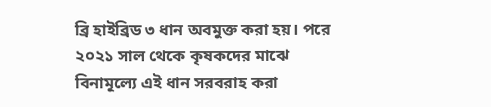ব্রি হাইব্রিড ৩ ধান অবমুক্ত করা হয়। পরে ২০২১ সাল থেকে কৃষকদের মাঝে বিনামূল্যে এই ধান সরবরাহ করা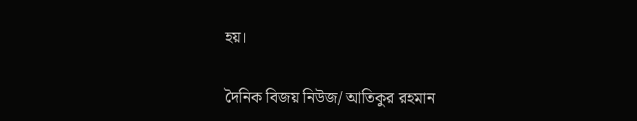হয়।

দৈনিক বিজয় নিউজ/ আতিকুর রহমান